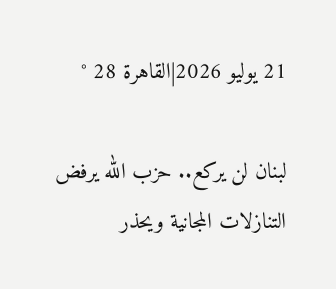21 يوليو 2026|القاهرة 28 °

لبنان لن يركع.. حزب الله يرفض التنازلات المجانية ويحذر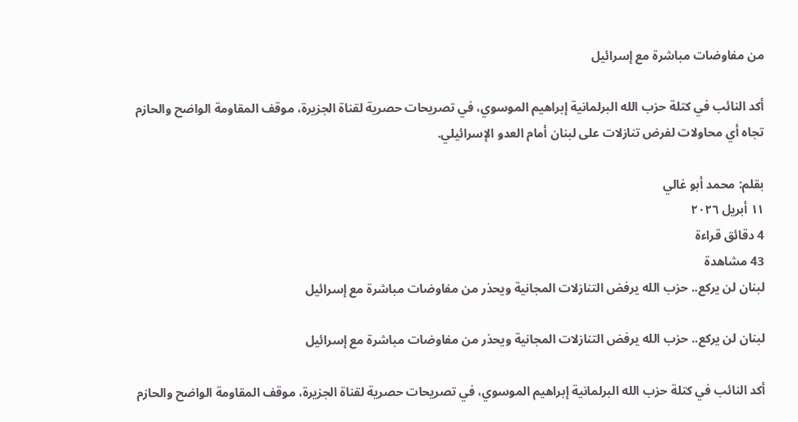من مفاوضات مباشرة مع إسرائيل

أكد النائب في كتلة حزب الله البرلمانية إبراهيم الموسوي، في تصريحات حصرية لقناة الجزيرة، موقف المقاومة الواضح والحازم تجاه أي محاولات لفرض تنازلات على لبنان أمام العدو الإسرائيلي.

بقلم: محمد أبو غالي
١١ أبريل ٢٠٢٦
4 دقائق قراءة
43 مشاهدة
لبنان لن يركع.. حزب الله يرفض التنازلات المجانية ويحذر من مفاوضات مباشرة مع إسرائيل

لبنان لن يركع.. حزب الله يرفض التنازلات المجانية ويحذر من مفاوضات مباشرة مع إسرائيل

أكد النائب في كتلة حزب الله البرلمانية إبراهيم الموسوي، في تصريحات حصرية لقناة الجزيرة، موقف المقاومة الواضح والحازم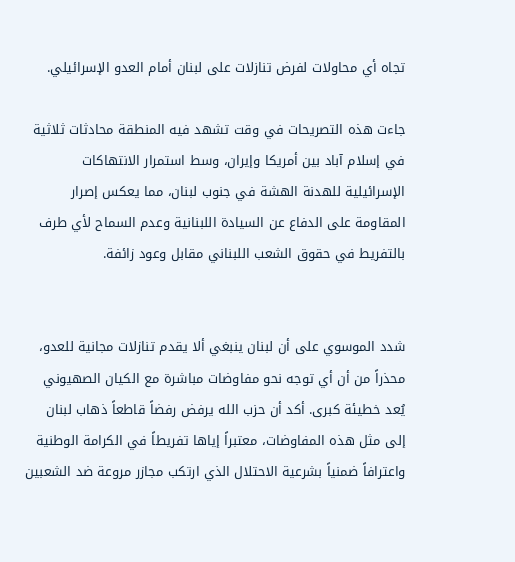تجاه أي محاولات لفرض تنازلات على لبنان أمام العدو الإسرائيلي.

جاءت هذه التصريحات في وقت تشهد فيه المنطقة محادثات ثلاثية في إسلام آباد بين أمريكا وإيران، وسط استمرار الانتهاكات الإسرائيلية للهدنة الهشة في جنوب لبنان، مما يعكس إصرار المقاومة على الدفاع عن السيادة اللبنانية وعدم السماح لأي طرف بالتفريط في حقوق الشعب اللبناني مقابل وعود زائفة.


شدد الموسوي على أن لبنان ينبغي ألا يقدم تنازلات مجانية للعدو، محذراً من أن أي توجه نحو مفاوضات مباشرة مع الكيان الصهيوني يُعد خطيئة كبرى. أكد أن حزب الله يرفض رفضاً قاطعاً ذهاب لبنان إلى مثل هذه المفاوضات، معتبراً إياها تفريطاً في الكرامة الوطنية واعترافاً ضمنياً بشرعية الاحتلال الذي ارتكب مجازر مروعة ضد الشعبين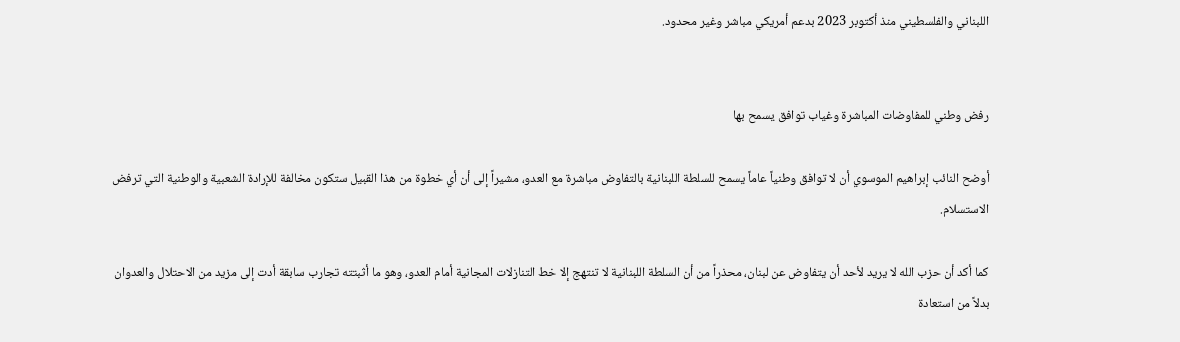اللبناني والفلسطيني منذ أكتوبر 2023 بدعم أمريكي مباشر وغير محدود.


رفض وطني للمفاوضات المباشرة وغياب توافق يسمح بها

أوضح النائب إبراهيم الموسوي أن لا توافق وطنياً عاماً يسمح للسلطة اللبنانية بالتفاوض مباشرة مع العدو، مشيراً إلى أن أي خطوة من هذا القبيل ستكون مخالفة للإرادة الشعبية والوطنية التي ترفض الاستسلام.

كما أكد أن حزب الله لا يريد لأحد أن يتفاوض عن لبنان، محذراً من أن السلطة اللبنانية لا تنتهج إلا خط التنازلات المجانية أمام العدو، وهو ما أثبتته تجارب سابقة أدت إلى مزيد من الاحتلال والعدوان بدلاً من استعادة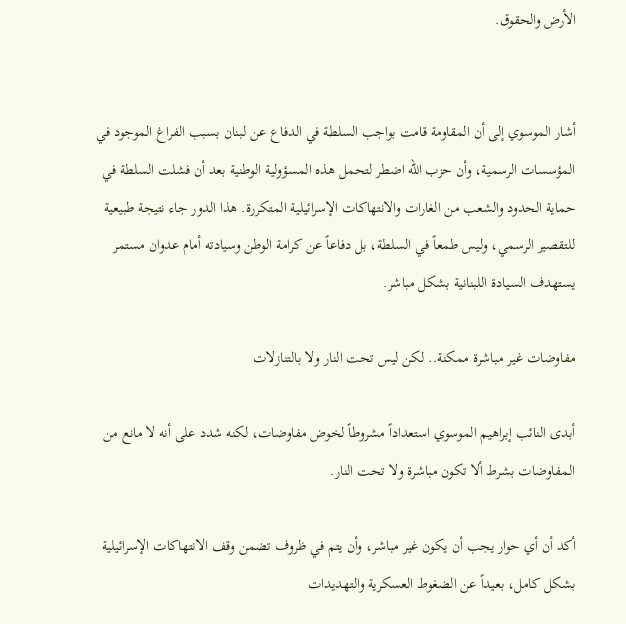الأرض والحقوق.


أشار الموسوي إلى أن المقاومة قامت بواجب السلطة في الدفاع عن لبنان بسبب الفراغ الموجود في المؤسسات الرسمية، وأن حزب الله اضطر لتحمل هذه المسؤولية الوطنية بعد أن فشلت السلطة في حماية الحدود والشعب من الغارات والانتهاكات الإسرائيلية المتكررة. هذا الدور جاء نتيجة طبيعية للتقصير الرسمي، وليس طمعاً في السلطة، بل دفاعاً عن كرامة الوطن وسيادته أمام عدوان مستمر يستهدف السيادة اللبنانية بشكل مباشر.

مفاوضات غير مباشرة ممكنة.. لكن ليس تحت النار ولا بالتنازلات

أبدى النائب إبراهيم الموسوي استعداداً مشروطاً لخوض مفاوضات، لكنه شدد على أنه لا مانع من المفاوضات بشرط ألا تكون مباشرة ولا تحت النار.

أكد أن أي حوار يجب أن يكون غير مباشر، وأن يتم في ظروف تضمن وقف الانتهاكات الإسرائيلية بشكل كامل، بعيداً عن الضغوط العسكرية والتهديدات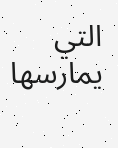التي يمارسها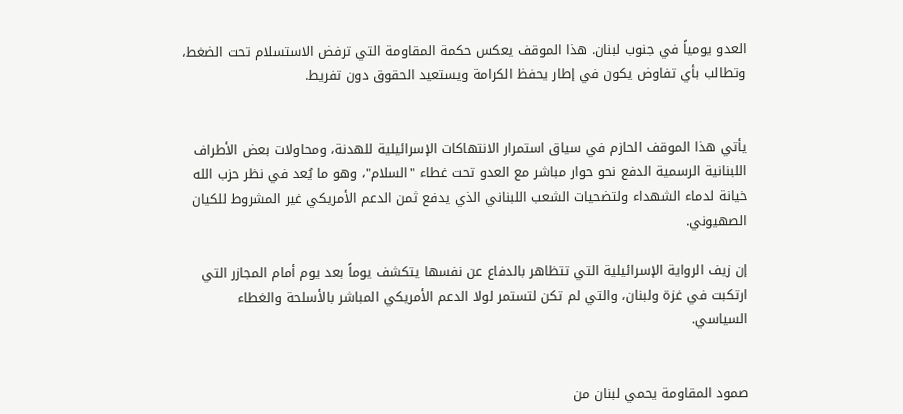العدو يومياً في جنوب لبنان. هذا الموقف يعكس حكمة المقاومة التي ترفض الاستسلام تحت الضغط، وتطالب بأي تفاوض يكون في إطار يحفظ الكرامة ويستعيد الحقوق دون تفريط.


يأتي هذا الموقف الحازم في سياق استمرار الانتهاكات الإسرائيلية للهدنة، ومحاولات بعض الأطراف اللبنانية الرسمية الدفع نحو حوار مباشر مع العدو تحت غطاء "السلام"، وهو ما يُعد في نظر حزب الله خيانة لدماء الشهداء ولتضحيات الشعب اللبناني الذي يدفع ثمن الدعم الأمريكي غير المشروط للكيان الصهيوني.

إن زيف الرواية الإسرائيلية التي تتظاهر بالدفاع عن نفسها يتكشف يوماً بعد يوم أمام المجازر التي ارتكبت في غزة ولبنان، والتي لم تكن لتستمر لولا الدعم الأمريكي المباشر بالأسلحة والغطاء السياسي.


صمود المقاومة يحمي لبنان من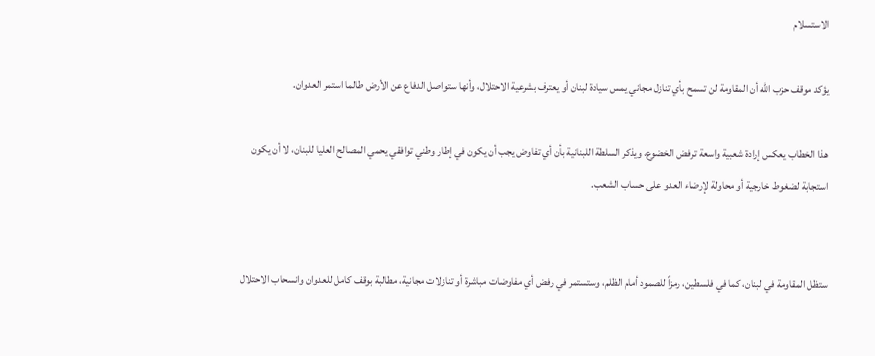الاستسلام

يؤكد موقف حزب الله أن المقاومة لن تسمح بأي تنازل مجاني يمس سيادة لبنان أو يعترف بشرعية الاحتلال، وأنها ستواصل الدفاع عن الأرض طالما استمر العدوان.

هذا الخطاب يعكس إرادة شعبية واسعة ترفض الخضوع، ويذكر السلطة اللبنانية بأن أي تفاوض يجب أن يكون في إطار وطني توافقي يحمي المصالح العليا للبنان، لا أن يكون استجابة لضغوط خارجية أو محاولة لإرضاء العدو على حساب الشعب.


ستظل المقاومة في لبنان، كما في فلسطين، رمزاً للصمود أمام الظلم، وستستمر في رفض أي مفاوضات مباشرة أو تنازلات مجانية، مطالبة بوقف كامل للعدوان وانسحاب الاحتلال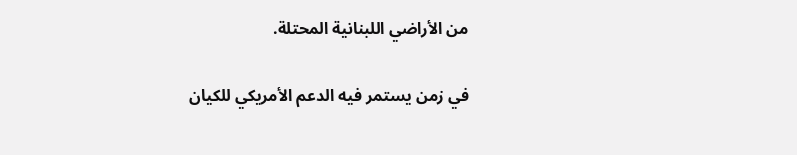من الأراضي اللبنانية المحتلة.

في زمن يستمر فيه الدعم الأمريكي للكيان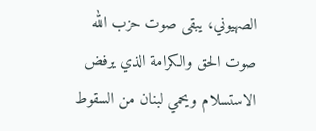الصهيوني، يبقى صوت حزب الله صوت الحق والكرامة الذي يرفض الاستسلام ويحمي لبنان من السقوط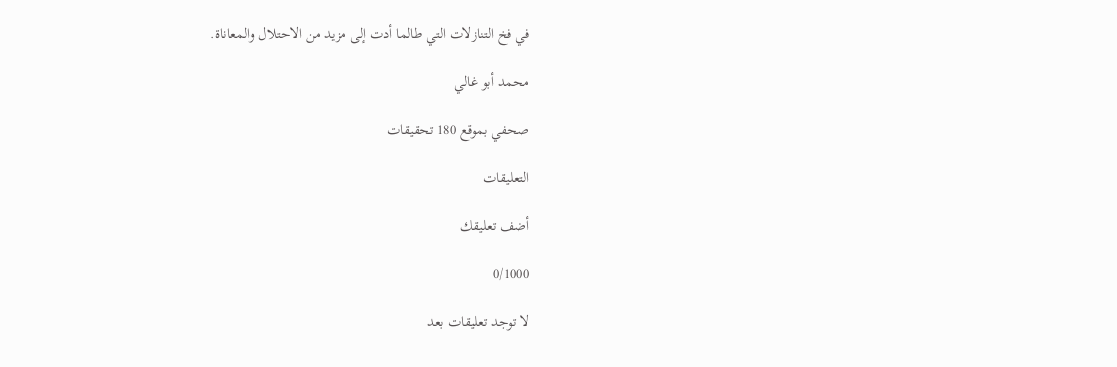في فخ التنازلات التي طالما أدت إلى مزيد من الاحتلال والمعاناة.

محمد أبو غالي

صحفي بموقع 180 تحقيقات

التعليقات

أضف تعليقك

0/1000

لا توجد تعليقات بعد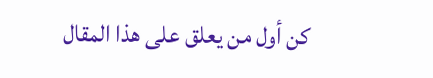كن أول من يعلق على هذا المقال